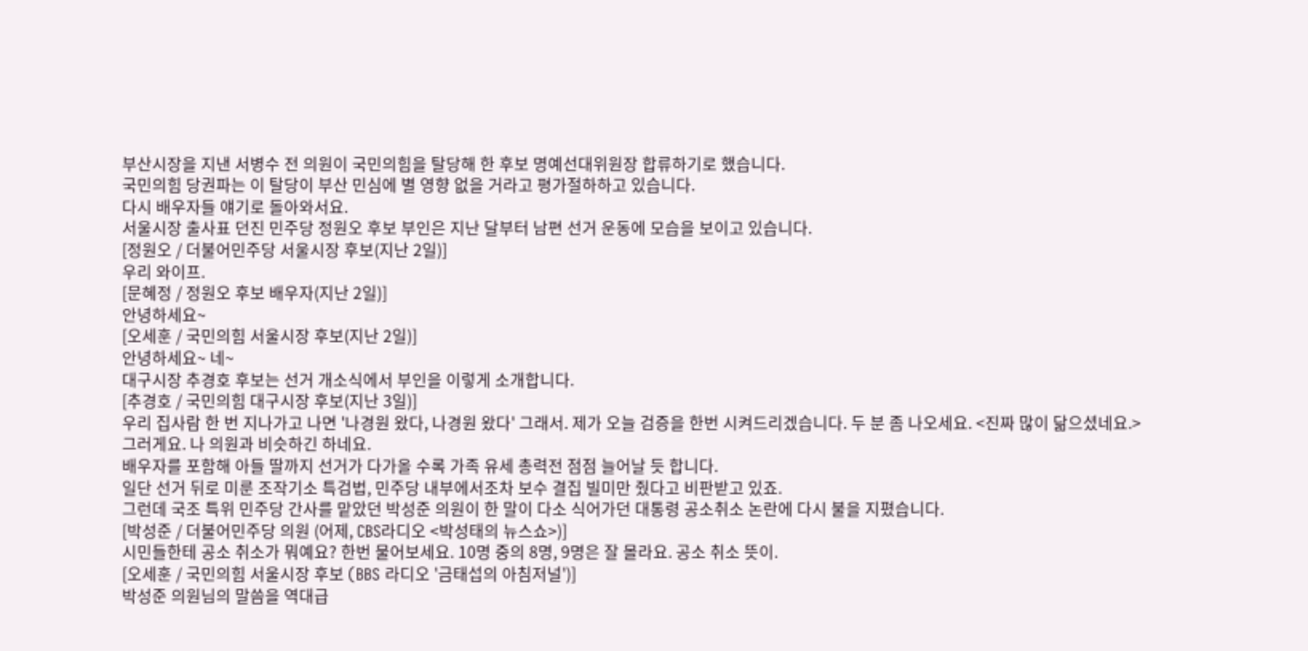부산시장을 지낸 서병수 전 의원이 국민의힘을 탈당해 한 후보 명예선대위원장 합류하기로 했습니다.
국민의힘 당권파는 이 탈당이 부산 민심에 별 영향 없을 거라고 평가절하하고 있습니다.
다시 배우자들 얘기로 돌아와서요.
서울시장 출사표 던진 민주당 정원오 후보 부인은 지난 달부터 남편 선거 운동에 모습을 보이고 있습니다.
[정원오 / 더불어민주당 서울시장 후보(지난 2일)]
우리 와이프.
[문혜정 / 정원오 후보 배우자(지난 2일)]
안녕하세요~
[오세훈 / 국민의힘 서울시장 후보(지난 2일)]
안녕하세요~ 네~
대구시장 추경호 후보는 선거 개소식에서 부인을 이렇게 소개합니다.
[추경호 / 국민의힘 대구시장 후보(지난 3일)]
우리 집사람 한 번 지나가고 나면 '나경원 왔다, 나경원 왔다' 그래서. 제가 오늘 검증을 한번 시켜드리겠습니다. 두 분 좀 나오세요. <진짜 많이 닮으셨네요.>
그러게요. 나 의원과 비슷하긴 하네요.
배우자를 포함해 아들 딸까지 선거가 다가올 수록 가족 유세 총력전 점점 늘어날 듯 합니다.
일단 선거 뒤로 미룬 조작기소 특검법, 민주당 내부에서조차 보수 결집 빌미만 줬다고 비판받고 있죠.
그런데 국조 특위 민주당 간사를 맡았던 박성준 의원이 한 말이 다소 식어가던 대통령 공소취소 논란에 다시 불을 지폈습니다.
[박성준 / 더불어민주당 의원 (어제, CBS라디오 <박성태의 뉴스쇼>)]
시민들한테 공소 취소가 뭐예요? 한번 물어보세요. 10명 중의 8명, 9명은 잘 몰라요. 공소 취소 뜻이.
[오세훈 / 국민의힘 서울시장 후보 (BBS 라디오 '금태섭의 아침저널')]
박성준 의원님의 말씀을 역대급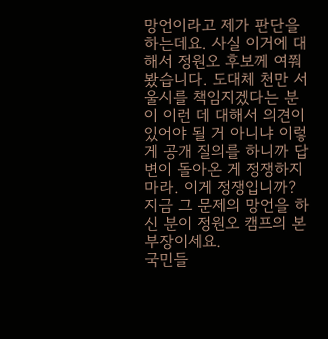망언이라고 제가 판단을 하는데요. 사실 이거에 대해서 정원오 후보께 여쭤봤습니다. 도대체 천만 서울시를 책임지겠다는 분이 이런 데 대해서 의견이 있어야 될 거 아니냐 이렇게 공개 질의를 하니까 답변이 돌아온 게 정쟁하지 마라. 이게 정쟁입니까? 지금 그 문제의 망언을 하신 분이 정원오 캠프의 본부장이세요.
국민들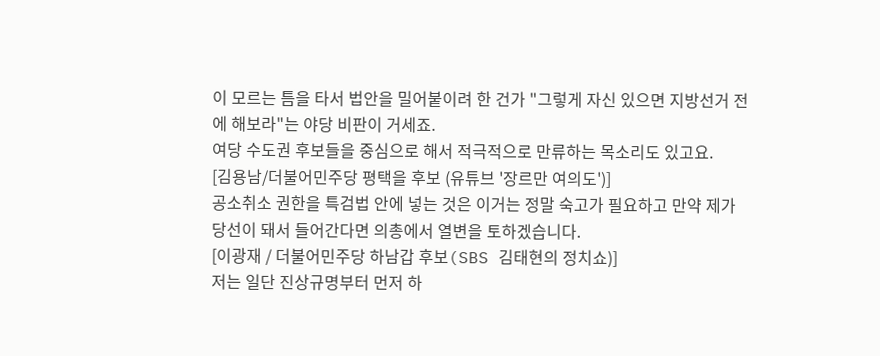이 모르는 틈을 타서 법안을 밀어붙이려 한 건가 "그렇게 자신 있으면 지방선거 전에 해보라"는 야당 비판이 거세죠.
여당 수도권 후보들을 중심으로 해서 적극적으로 만류하는 목소리도 있고요.
[김용남/더불어민주당 평택을 후보 (유튜브 '장르만 여의도')]
공소취소 권한을 특검법 안에 넣는 것은 이거는 정말 숙고가 필요하고 만약 제가 당선이 돼서 들어간다면 의총에서 열변을 토하겠습니다.
[이광재 / 더불어민주당 하남갑 후보(SBS 김태현의 정치쇼)]
저는 일단 진상규명부터 먼저 하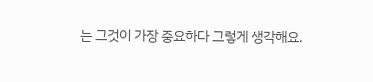는 그것이 가장 중요하다 그렇게 생각해요.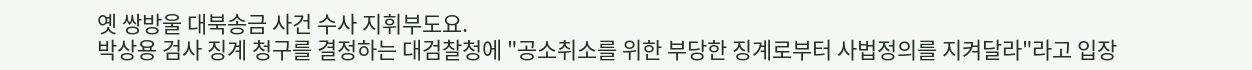옛 쌍방울 대북송금 사건 수사 지휘부도요.
박상용 검사 징계 청구를 결정하는 대검찰청에 "공소취소를 위한 부당한 징계로부터 사법정의를 지켜달라"라고 입장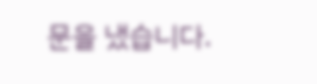문을 냈습니다.